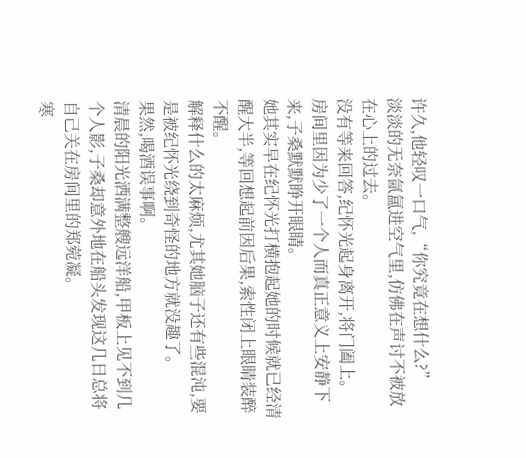许久,他轻叹一口气,“你究竟在想什么?”
淡淡的无奈氤氲进空气里,仿佛在声讨不被放在心上的过去。
没有等来回答,纪怀光起身离开,将门阖上。
房间里因为少了一个人而真正意义上安静下来,子桑默默睁开眼睛。
她其实早在纪怀光打横抱起她的时候就已经清醒大半,等回想起前因后果,索性闭上眼睛装醉不醒。
解释什么的太麻烦,尤其她脑子还有些混沌,要是被纪怀光绕到奇怪的地方就没趣了。
果然,喝酒误事啊。
清晨的阳光洒满整艘远洋船,甲板上见不到几个人影,子桑却意外地在船头发现这几日总将自己关在房间里的郑菀凝。
寒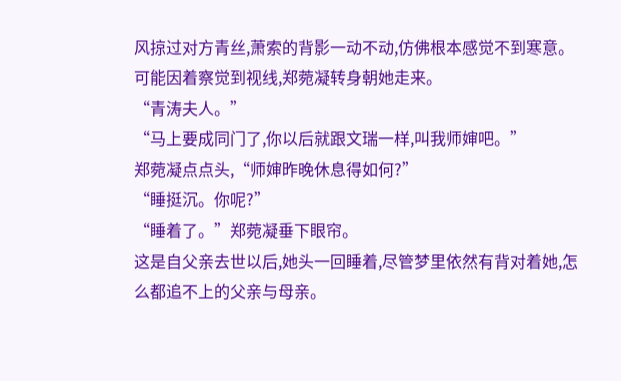风掠过对方青丝,萧索的背影一动不动,仿佛根本感觉不到寒意。
可能因着察觉到视线,郑菀凝转身朝她走来。
“青涛夫人。”
“马上要成同门了,你以后就跟文瑞一样,叫我师婶吧。”
郑菀凝点点头,“师婶昨晚休息得如何?”
“睡挺沉。你呢?”
“睡着了。”郑菀凝垂下眼帘。
这是自父亲去世以后,她头一回睡着,尽管梦里依然有背对着她,怎么都追不上的父亲与母亲。